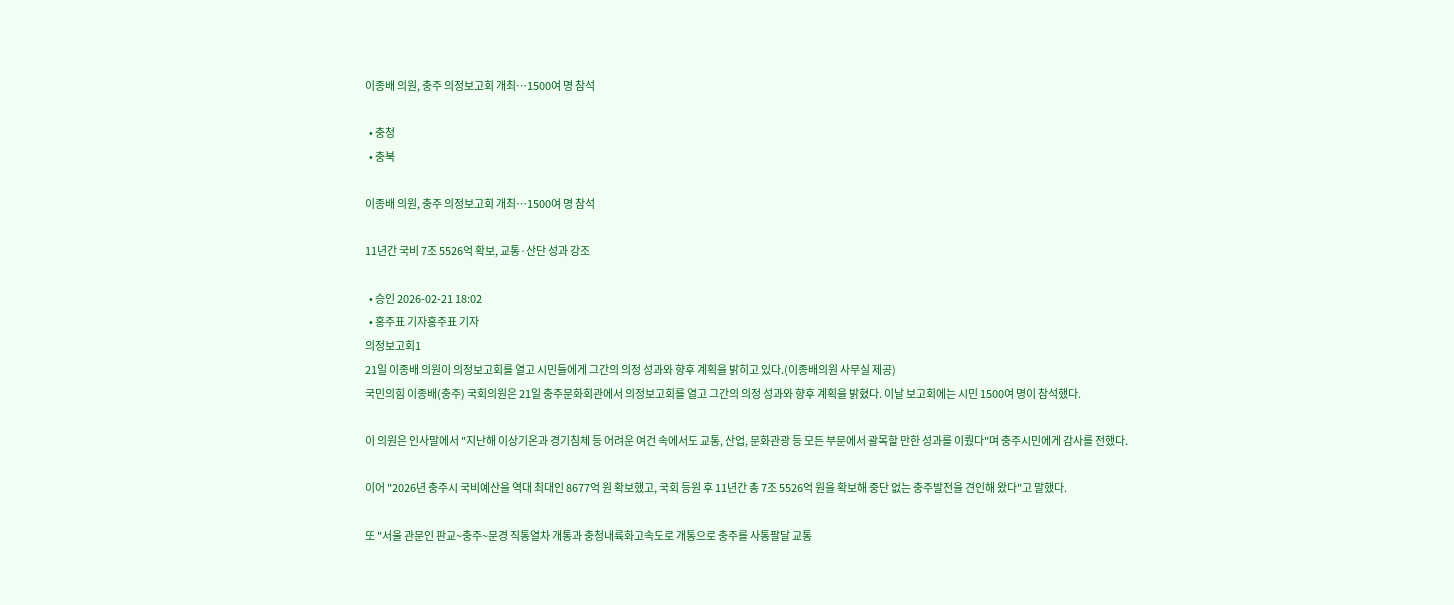이종배 의원, 충주 의정보고회 개최…1500여 명 참석

  • 충청
  • 충북

이종배 의원, 충주 의정보고회 개최…1500여 명 참석

11년간 국비 7조 5526억 확보, 교통·산단 성과 강조

  • 승인 2026-02-21 18:02
  • 홍주표 기자홍주표 기자
의정보고회1
21일 이종배 의원이 의정보고회를 열고 시민들에게 그간의 의정 성과와 향후 계획을 밝히고 있다.(이종배의원 사무실 제공)
국민의힘 이종배(충주) 국회의원은 21일 충주문화회관에서 의정보고회를 열고 그간의 의정 성과와 향후 계획을 밝혔다. 이날 보고회에는 시민 1500여 명이 참석했다.

이 의원은 인사말에서 "지난해 이상기온과 경기침체 등 어려운 여건 속에서도 교통, 산업, 문화관광 등 모든 부문에서 괄목할 만한 성과를 이뤘다"며 충주시민에게 감사를 전했다.

이어 "2026년 충주시 국비예산을 역대 최대인 8677억 원 확보했고, 국회 등원 후 11년간 총 7조 5526억 원을 확보해 중단 없는 충주발전을 견인해 왔다"고 말했다.

또 "서울 관문인 판교~충주~문경 직통열차 개통과 충청내륙화고속도로 개통으로 충주를 사통팔달 교통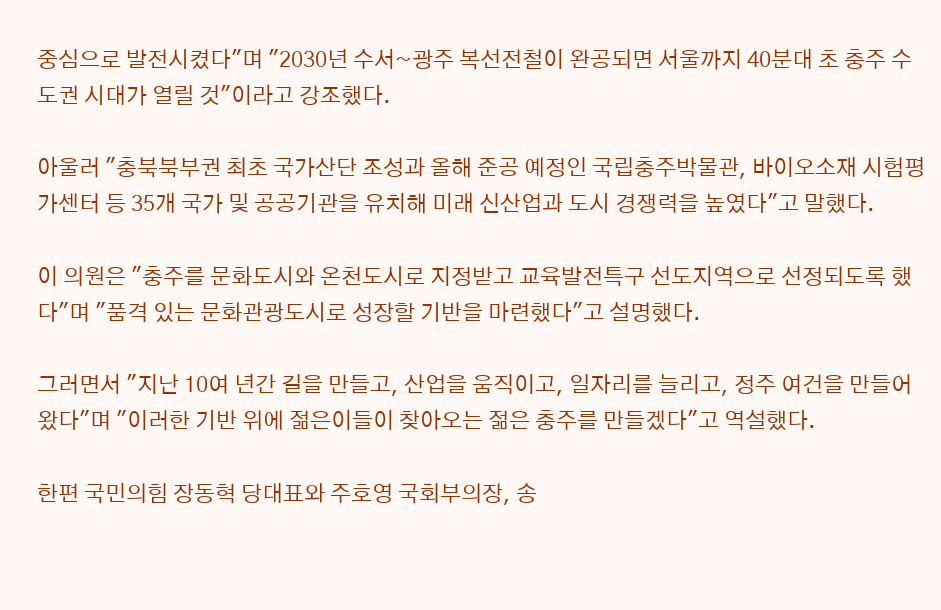중심으로 발전시켰다"며 "2030년 수서~광주 복선전철이 완공되면 서울까지 40분대 초 충주 수도권 시대가 열릴 것"이라고 강조했다.

아울러 "충북북부권 최초 국가산단 조성과 올해 준공 예정인 국립충주박물관, 바이오소재 시험평가센터 등 35개 국가 및 공공기관을 유치해 미래 신산업과 도시 경쟁력을 높였다"고 말했다.

이 의원은 "충주를 문화도시와 온천도시로 지정받고 교육발전특구 선도지역으로 선정되도록 했다"며 "품격 있는 문화관광도시로 성장할 기반을 마련했다"고 설명했다.

그러면서 "지난 10여 년간 길을 만들고, 산업을 움직이고, 일자리를 늘리고, 정주 여건을 만들어 왔다"며 "이러한 기반 위에 젊은이들이 찾아오는 젊은 충주를 만들겠다"고 역설했다.

한편 국민의힘 장동혁 당대표와 주호영 국회부의장, 송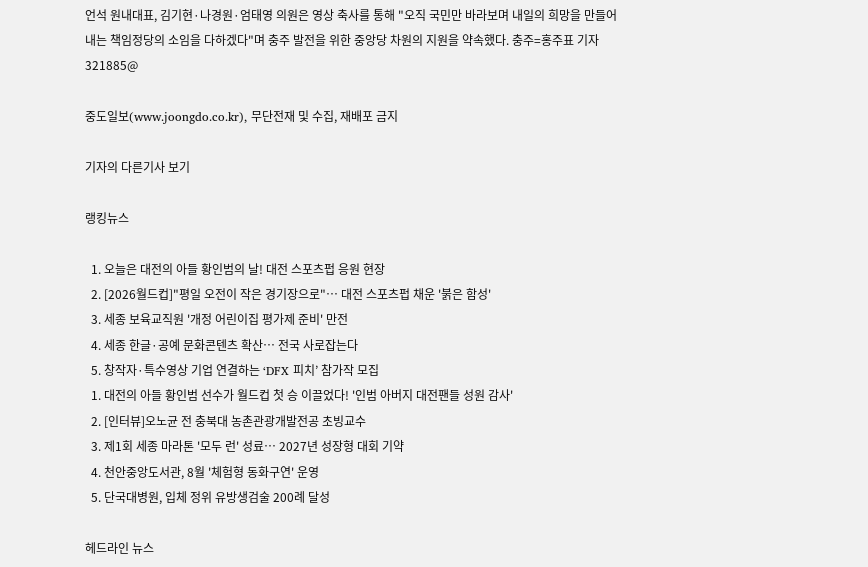언석 원내대표, 김기현·나경원·엄태영 의원은 영상 축사를 통해 "오직 국민만 바라보며 내일의 희망을 만들어내는 책임정당의 소임을 다하겠다"며 충주 발전을 위한 중앙당 차원의 지원을 약속했다. 충주=홍주표 기자 321885@

중도일보(www.joongdo.co.kr), 무단전재 및 수집, 재배포 금지

기자의 다른기사 보기

랭킹뉴스

  1. 오늘은 대전의 아들 황인범의 날! 대전 스포츠펍 응원 현장
  2. [2026월드컵]"평일 오전이 작은 경기장으로"… 대전 스포츠펍 채운 '붉은 함성'
  3. 세종 보육교직원 '개정 어린이집 평가제 준비' 만전
  4. 세종 한글·공예 문화콘텐츠 확산… 전국 사로잡는다
  5. 창작자·특수영상 기업 연결하는 ‘DFX 피치’ 참가작 모집
  1. 대전의 아들 황인범 선수가 월드컵 첫 승 이끌었다! '인범 아버지 대전팬들 성원 감사'
  2. [인터뷰]오노균 전 충북대 농촌관광개발전공 초빙교수
  3. 제1회 세종 마라톤 '모두 런' 성료… 2027년 성장형 대회 기약
  4. 천안중앙도서관, 8월 '체험형 동화구연' 운영
  5. 단국대병원, 입체 정위 유방생검술 200례 달성

헤드라인 뉴스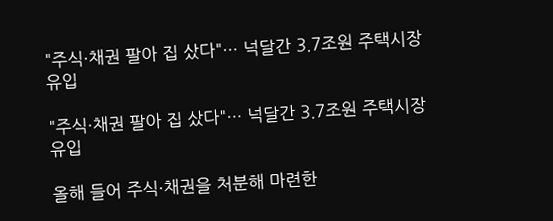"주식·채권 팔아 집 샀다"… 넉달간 3.7조원 주택시장 유입

"주식·채권 팔아 집 샀다"… 넉달간 3.7조원 주택시장 유입

올해 들어 주식·채권을 처분해 마련한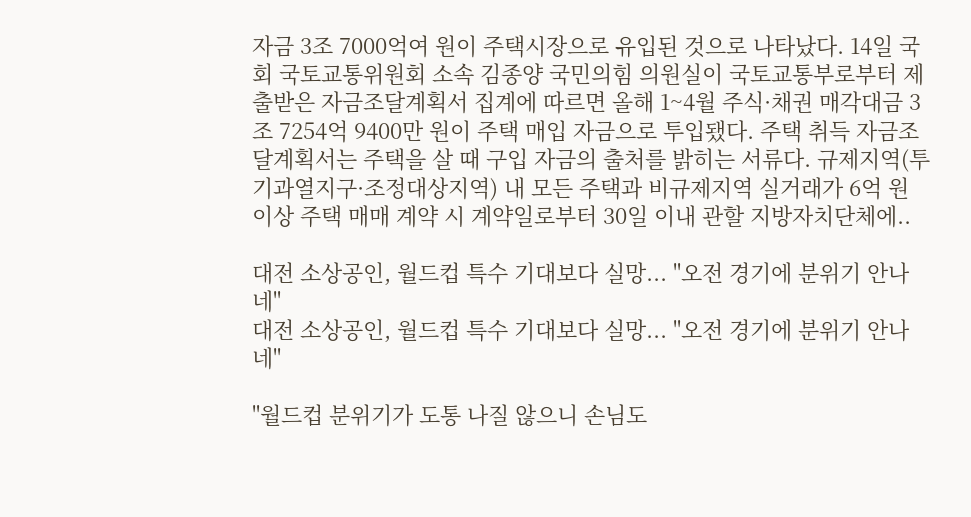자금 3조 7000억여 원이 주택시장으로 유입된 것으로 나타났다. 14일 국회 국토교통위원회 소속 김종양 국민의힘 의원실이 국토교통부로부터 제출받은 자금조달계획서 집계에 따르면 올해 1~4월 주식·채권 매각대금 3조 7254억 9400만 원이 주택 매입 자금으로 투입됐다. 주택 취득 자금조달계획서는 주택을 살 때 구입 자금의 출처를 밝히는 서류다. 규제지역(투기과열지구·조정대상지역) 내 모든 주택과 비규제지역 실거래가 6억 원 이상 주택 매매 계약 시 계약일로부터 30일 이내 관할 지방자치단체에..

대전 소상공인, 월드컵 특수 기대보다 실망... "오전 경기에 분위기 안나네"
대전 소상공인, 월드컵 특수 기대보다 실망... "오전 경기에 분위기 안나네"

"월드컵 분위기가 도통 나질 않으니 손님도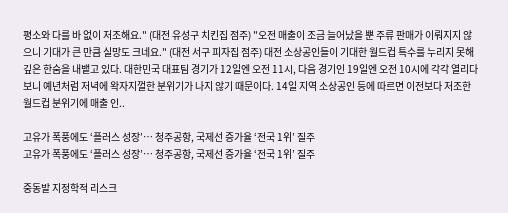평소와 다를 바 없이 저조해요." (대전 유성구 치킨집 점주) "오전 매출이 조금 늘어났을 뿐 주류 판매가 이뤄지지 않으니 기대가 큰 만큼 실망도 크네요." (대전 서구 피자집 점주) 대전 소상공인들이 기대한 월드컵 특수를 누리지 못해 깊은 한숨을 내뱉고 있다. 대한민국 대표팀 경기가 12일엔 오전 11시, 다음 경기인 19일엔 오전 10시에 각각 열리다 보니 예년처럼 저녁에 왁자지껄한 분위기가 나지 않기 때문이다. 14일 지역 소상공인 등에 따르면 이전보다 저조한 월드컵 분위기에 매출 인..

고유가 폭풍에도 ‘플러스 성장’… 청주공항, 국제선 증가율 ‘전국 1위’ 질주
고유가 폭풍에도 ‘플러스 성장’… 청주공항, 국제선 증가율 ‘전국 1위’ 질주

중동발 지정학적 리스크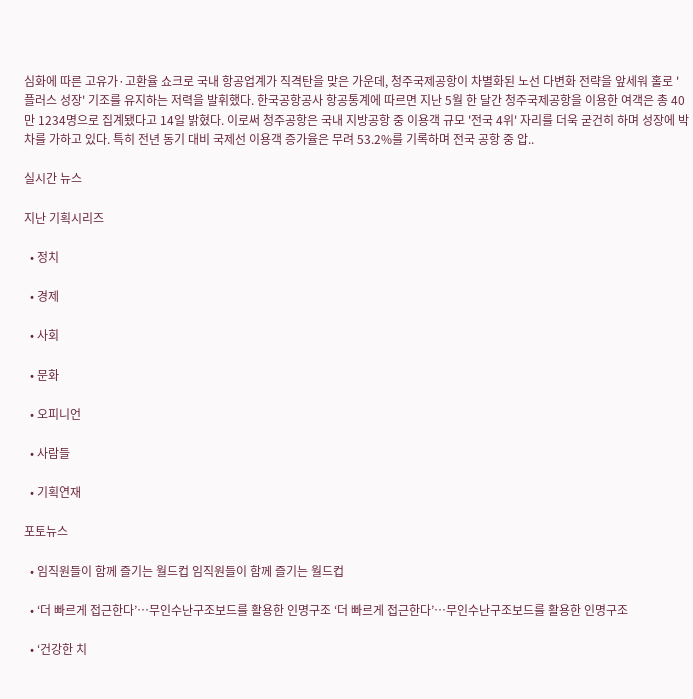심화에 따른 고유가·고환율 쇼크로 국내 항공업계가 직격탄을 맞은 가운데, 청주국제공항이 차별화된 노선 다변화 전략을 앞세워 홀로 '플러스 성장' 기조를 유지하는 저력을 발휘했다. 한국공항공사 항공통계에 따르면 지난 5월 한 달간 청주국제공항을 이용한 여객은 총 40만 1234명으로 집계됐다고 14일 밝혔다. 이로써 청주공항은 국내 지방공항 중 이용객 규모 '전국 4위' 자리를 더욱 굳건히 하며 성장에 박차를 가하고 있다. 특히 전년 동기 대비 국제선 이용객 증가율은 무려 53.2%를 기록하며 전국 공항 중 압..

실시간 뉴스

지난 기획시리즈

  • 정치

  • 경제

  • 사회

  • 문화

  • 오피니언

  • 사람들

  • 기획연재

포토뉴스

  • 임직원들이 함께 즐기는 월드컵 임직원들이 함께 즐기는 월드컵

  • ‘더 빠르게 접근한다’…무인수난구조보드를 활용한 인명구조 ‘더 빠르게 접근한다’…무인수난구조보드를 활용한 인명구조

  • ‘건강한 치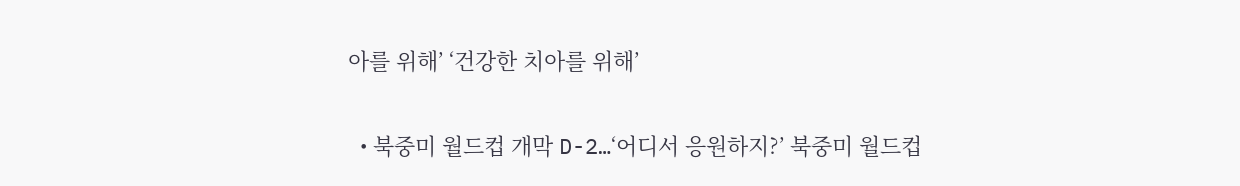아를 위해’ ‘건강한 치아를 위해’

  • 북중미 월드컵 개막 D-2…‘어디서 응원하지?’ 북중미 월드컵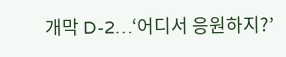개막 D-2…‘어디서 응원하지?’